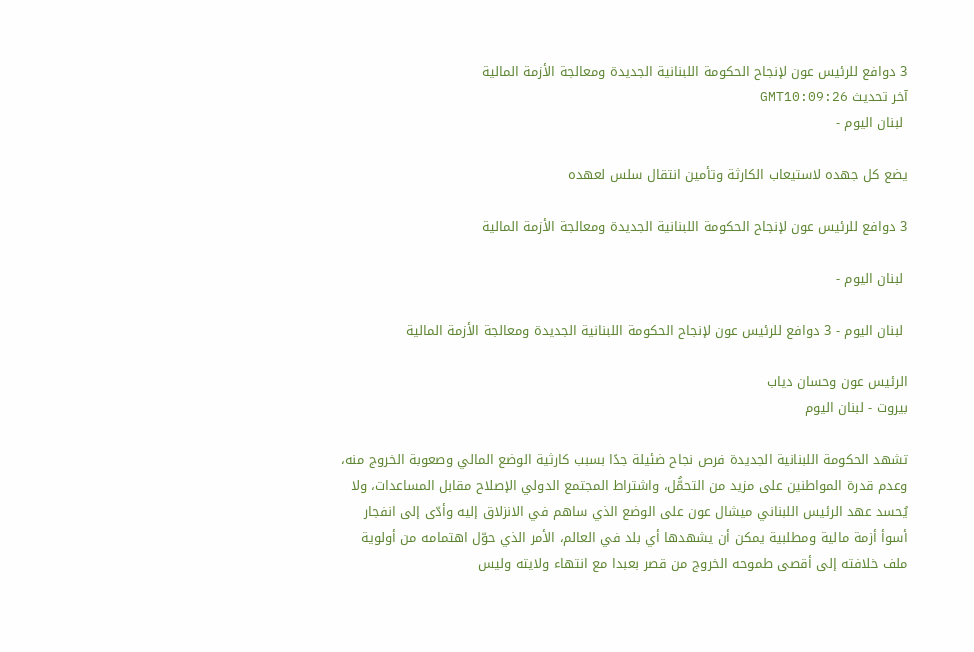3 دوافع للرئيس عون لإنجاح الحكومة اللبنانية الجديدة ومعالجة الأزمة المالية
آخر تحديث GMT10:09:26
 لبنان اليوم -

يضع كل جهده لاستيعاب الكارثة وتأمين انتقال سلس لعهده

3 دوافع للرئيس عون لإنجاح الحكومة اللبنانية الجديدة ومعالجة الأزمة المالية

 لبنان اليوم -

 لبنان اليوم - 3 دوافع للرئيس عون لإنجاح الحكومة اللبنانية الجديدة ومعالجة الأزمة المالية

الرئيس عون وحسان دياب
بيروت - لبنان اليوم

تشهد الحكومة اللبنانية الجديدة فرص نجاح ضئيلة جدًا بسبب كارثية الوضع المالي وصعوبة الخروج منه، وعدم قدرة المواطنين على مزيد من التحمُّل، واشتراط المجتمع الدولي الإصلاح مقابل المساعدات، ولا يُحسد عهد الرئيس اللبناني ميشال عون على الوضع الذي ساهم في الانزلاق إليه وأدّى إلى انفجار أسوأ أزمة مالية ومطلبية يمكن أن يشهدها أي بلد في العالم، الأمر الذي حوّل اهتمامه من أولوية ملف خلافته إلى أقصى طموحه الخروج من قصر بعبدا مع انتهاء ولايته وليس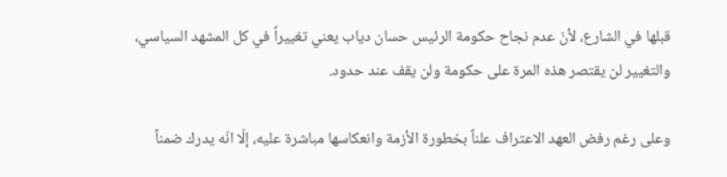قبلها في الشارع، لأنّ عدم نجاح حكومة الرئيس حسان دياب يعني تغييراً في كل المشهد السياسي، والتغيير لن يقتصر هذه المرة على حكومة ولن يقف عند حدود.

وعلى رغم رفض العهد الاعتراف علناً بخطورة الأزمة وانعكاسها مباشرة عليه، إلّا انّه يدرك ضمناً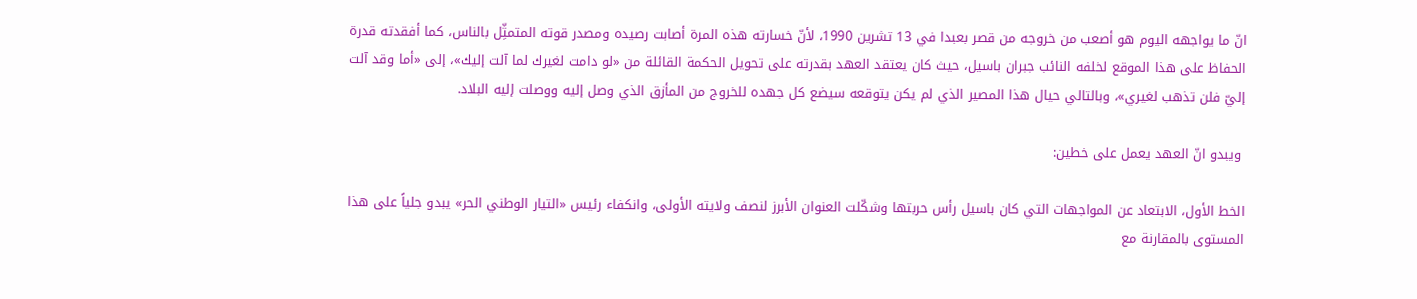انّ ما يواجهه اليوم هو أصعب من خروجه من قصر بعبدا في 13 تشرين 1990، لأنّ خسارته هذه المرة أصابت رصيده ومصدر قوته المتمثِّل بالناس، كما أفقدته قدرة الحفاظ على هذا الموقع لخلفه النائب جبران باسيل، حيث كان يعتقد العهد بقدرته على تحويل الحكمة القائلة من «لو دامت لغيرك لما آلت إليك»، إلى «أما وقد آلت إليّ فلن تذهب لغيري»، وبالتالي حيال هذا المصير الذي لم يكن يتوقعه سيضع كل جهده للخروج من المأزق الذي وصل إليه ووصلت إليه البلاد.

 ويبدو انّ العهد يعمل على خطين:

الخط الأول، الابتعاد عن المواجهات التي كان باسيل رأس حربتها وشكّلت العنوان الأبرز لنصف ولايته الأولى، وانكفاء رئيس «التيار الوطني الحر» يبدو جلياً على هذا المستوى بالمقارنة مع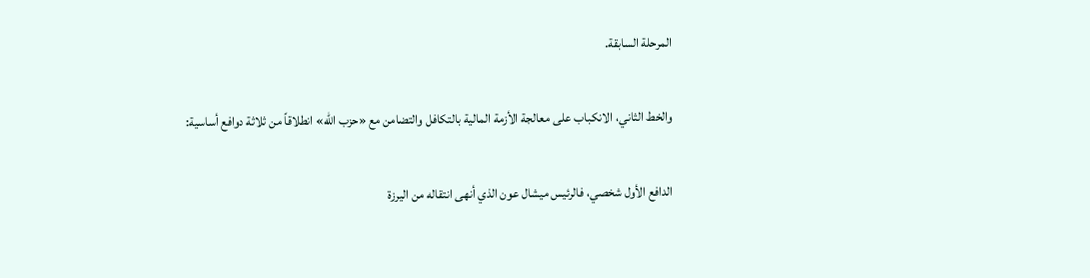المرحلة السابقة.

والخط الثاني، الانكباب على معالجة الأزمة المالية بالتكافل والتضامن مع «حزب الله» انطلاقاً من ثلاثة دوافع أساسية:

الدافع الأول شخصي، فالرئيس ميشال عون الذي أنهى انتقاله من اليرزة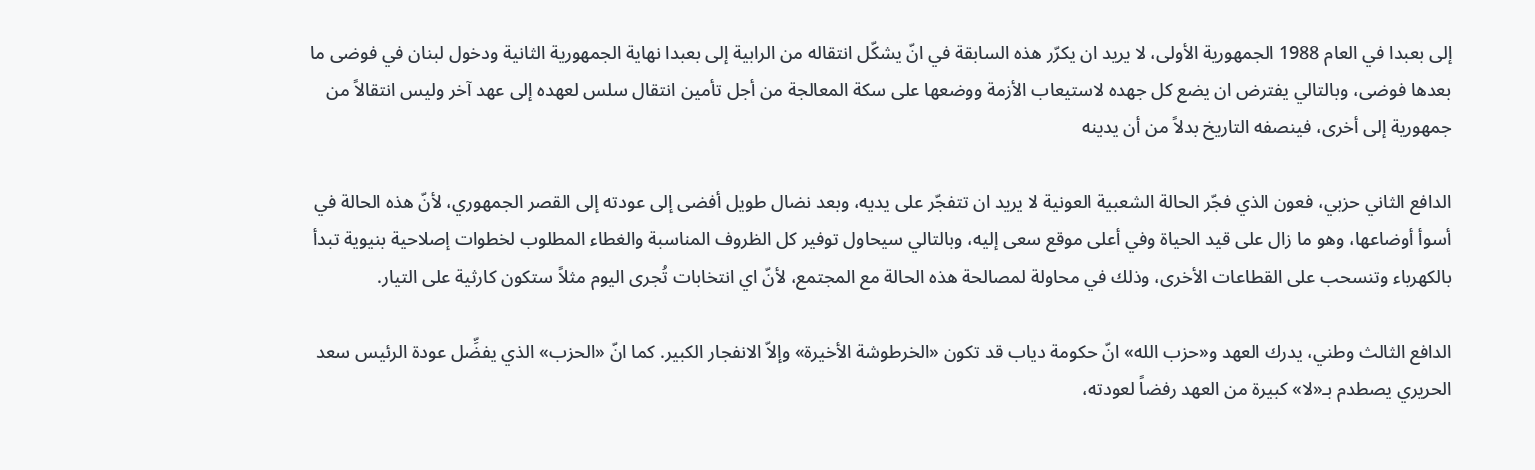إلى بعبدا في العام 1988 الجمهورية الأولى، لا يريد ان يكرّر هذه السابقة في انّ يشكّل انتقاله من الرابية إلى بعبدا نهاية الجمهورية الثانية ودخول لبنان في فوضى ما بعدها فوضى، وبالتالي يفترض ان يضع كل جهده لاستيعاب الأزمة ووضعها على سكة المعالجة من أجل تأمين انتقال سلس لعهده إلى عهد آخر وليس انتقالاً من جمهورية إلى أخرى، فينصفه التاريخ بدلاً من أن يدينه

الدافع الثاني حزبي، فعون الذي فجّر الحالة الشعبية العونية لا يريد ان تتفجّر على يديه، وبعد نضال طويل أفضى إلى عودته إلى القصر الجمهوري، لأنّ هذه الحالة في أسوأ أوضاعها، وهو ما زال على قيد الحياة وفي أعلى موقع سعى إليه، وبالتالي سيحاول توفير كل الظروف المناسبة والغطاء المطلوب لخطوات إصلاحية بنيوية تبدأ بالكهرباء وتنسحب على القطاعات الأخرى، وذلك في محاولة لمصالحة هذه الحالة مع المجتمع، لأنّ اي انتخابات تُجرى اليوم مثلاً ستكون كارثية على التيار.

الدافع الثالث وطني، يدرك العهد و«حزب الله» انّ حكومة دياب قد تكون «الخرطوشة الأخيرة» وإلاّ الانفجار الكبير. كما انّ «الحزب» الذي يفضِّل عودة الرئيس سعد الحريري يصطدم بـ«لا» كبيرة من العهد رفضاً لعودته،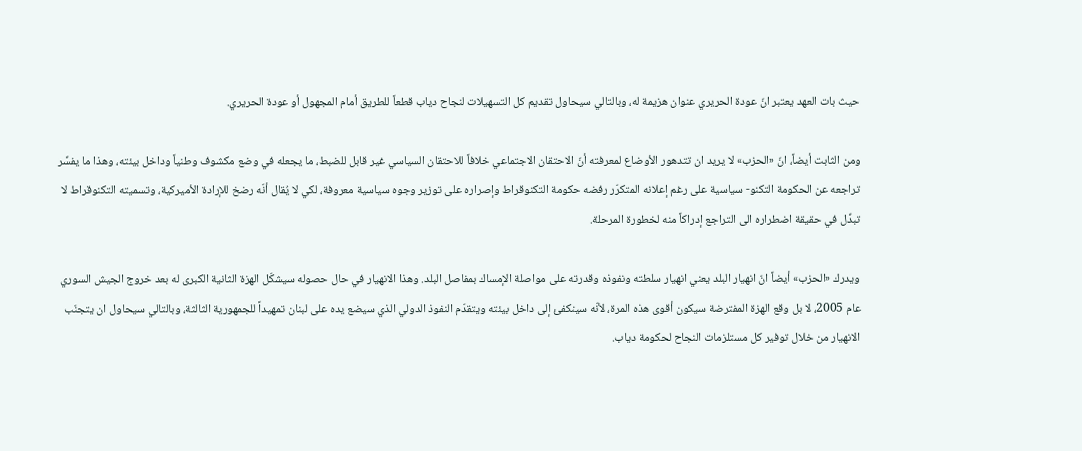حيث بات العهد يعتبر انّ عودة الحريري عنوان هزيمة له، وبالتالي سيحاول تقديم كل التسهيلات لنجاح دياب قطعاً للطريق أمام المجهول أو عودة الحريري.

ومن الثابت أيضاً، انّ «الحزب» لا يريد ان تتدهور الأوضاع لمعرفته أنّ الاحتقان الاجتماعي خلافاً للاحتقان السياسي غير قابل للضبط، ما يجعله في وضع مكشوف وطنياً وداخل بيئته، وهذا ما يفسِّر تراجعه عن الحكومة التكنو- سياسية على رغم إعلانه المتكرّر رفضه حكومة التكنوقراط وإصراره على توزير وجوه سياسية معروفة، لكي لا يُقال أنّه رضخ للإرادة الأميركية، وتسميته التكنوقراط لا تبدِّل في حقيقة اضطراره الى التراجع إدراكاً منه لخطورة المرحلة.

ويدرك «الحزب» أيضاً انّ انهيار البلد يعني انهيار سلطته ونفوذه وقدرته على مواصلة الإمساك بمفاصل البلد. وهذا الانهيار في حال حصوله سيشكّل الهزة الثانية الكبرى له بعد خروج الجيش السوري عام 2005، لا بل وقع الهزة المفترضة سيكون أقوى هذه المرة، لأنّه سينكفئ إلى داخل بيئته ويتقدّم النفوذ الدولي الذي سيضع يده على لبنان تمهيداً للجمهورية الثالثة، وبالتالي سيحاول ان يتجنّب الانهيار من خلال توفير كل مستلزمات النجاح لحكومة دياب.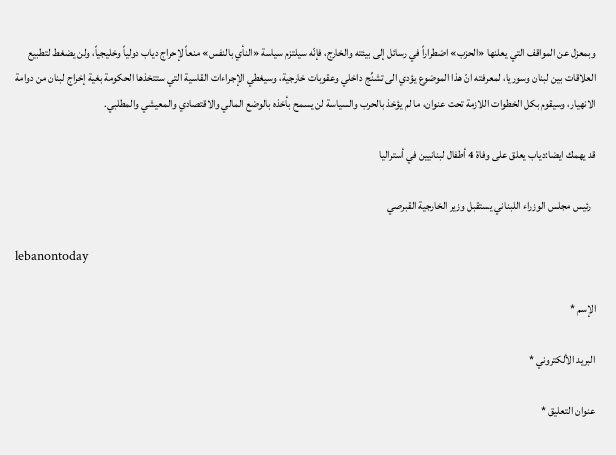وبمعزل عن المواقف التي يعلنها «الحزب» اضطراراً في رسائل إلى بيئته والخارج، فإنّه سيلتزم سياسة «النأي بالنفس» منعاً لإحراج دياب دولياً وخليجياً، ولن يضغط لتطبيع العلاقات بين لبنان وسوريا، لمعرفته انّ هذا الموضوع يؤدي الى تشنِّج داخلي وعقوبات خارجية، وسيغطي الإجراءات القاسية التي ستتخذها الحكومة بغية إخراج لبنان من دوامة الانهيار، وسيقوم بكل الخطوات اللازمة تحت عنوان، ما لم يؤخذ بالحرب والسياسة لن يسمح بأخذه بالوضع المالي والاقتصادي والمعيشي والمطلبي.

قد يهمك ايضا:دياب يعلق على وفاة 4 أطفال لبنانيين في أستراليا

  رئيس مجلس الوزراء اللبناني يستقبل وزير الخارجية القبرصي

lebanontoday

الإسم *

البريد الألكتروني *

عنوان التعليق *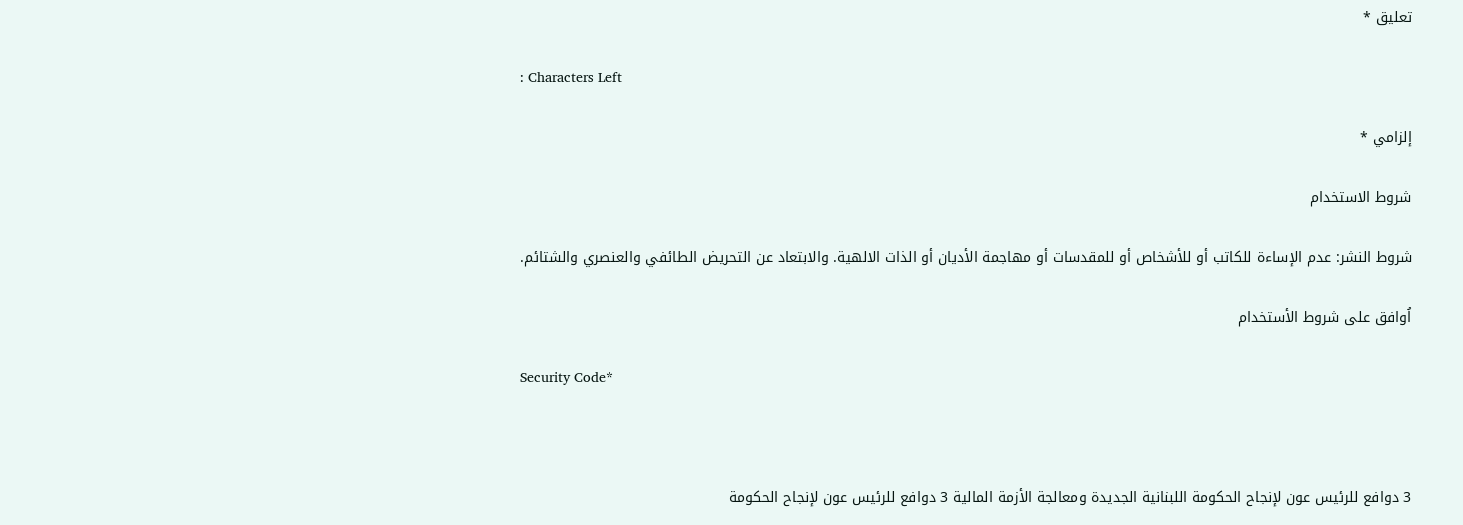تعليق *

: Characters Left

إلزامي *

شروط الاستخدام

شروط النشر: عدم الإساءة للكاتب أو للأشخاص أو للمقدسات أو مهاجمة الأديان أو الذات الالهية. والابتعاد عن التحريض الطائفي والعنصري والشتائم.

اُوافق على شروط الأستخدام

Security Code*



3 دوافع للرئيس عون لإنجاح الحكومة اللبنانية الجديدة ومعالجة الأزمة المالية 3 دوافع للرئيس عون لإنجاح الحكومة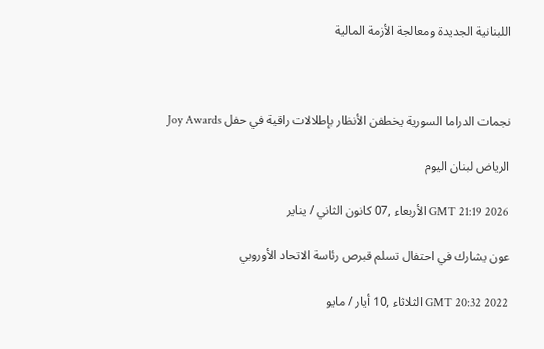اللبنانية الجديدة ومعالجة الأزمة المالية



نجمات الدراما السورية يخطفن الأنظار بإطلالات راقية في حفل Joy Awards

الرياض لبنان اليوم

GMT 21:19 2026 الأربعاء ,07 كانون الثاني / يناير

عون يشارك في احتفال تسلم قبرص رئاسة الاتحاد الأوروبي

GMT 20:32 2022 الثلاثاء ,10 أيار / مايو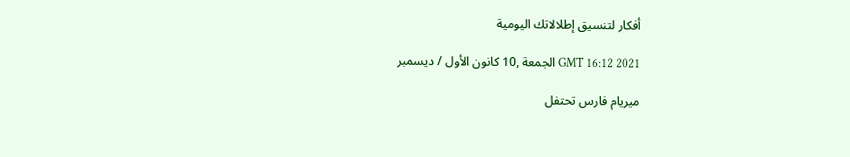أفكار لتنسيق إطلالاتك اليومية

GMT 16:12 2021 الجمعة ,10 كانون الأول / ديسمبر

ميريام فارس تحتفل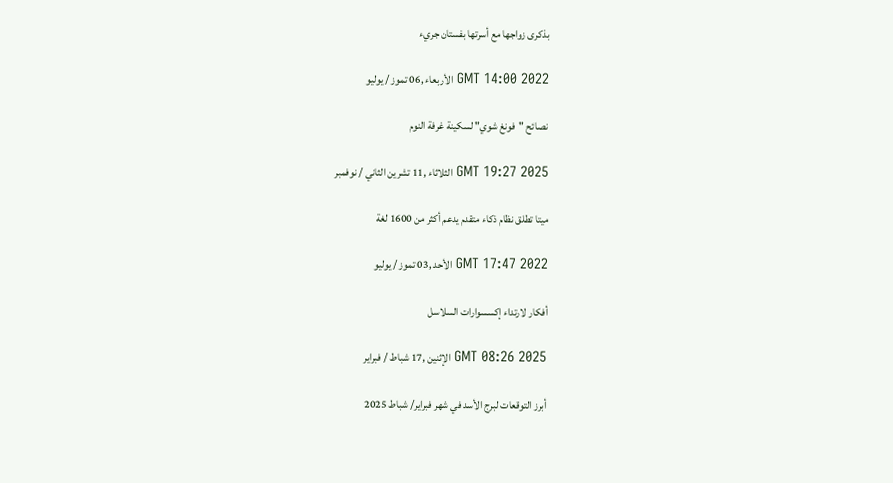بذكرى زواجها مع أسرتها بفستان جريء

GMT 14:00 2022 الأربعاء ,06 تموز / يوليو

نصائح "فونغ شوي" لسكينة غرفة النوم

GMT 19:27 2025 الثلاثاء ,11 تشرين الثاني / نوفمبر

ميتا تطلق نظام ذكاء متقدم يدعم أكثر من 1600 لغة

GMT 17:47 2022 الأحد ,03 تموز / يوليو

أفكار لارتداء إكسسوارات السلاسل

GMT 08:26 2025 الإثنين ,17 شباط / فبراير

أبرز التوقعات لبرج الأسد في شهر فبراير/ شباط 2025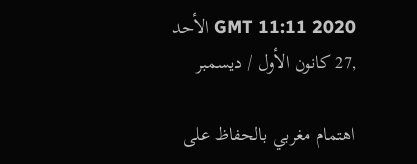GMT 11:11 2020 الأحد ,27 كانون الأول / ديسمبر

اهتمام مغربي بالحفاظ على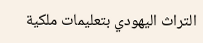التراث اليهودي بتعليمات ملكية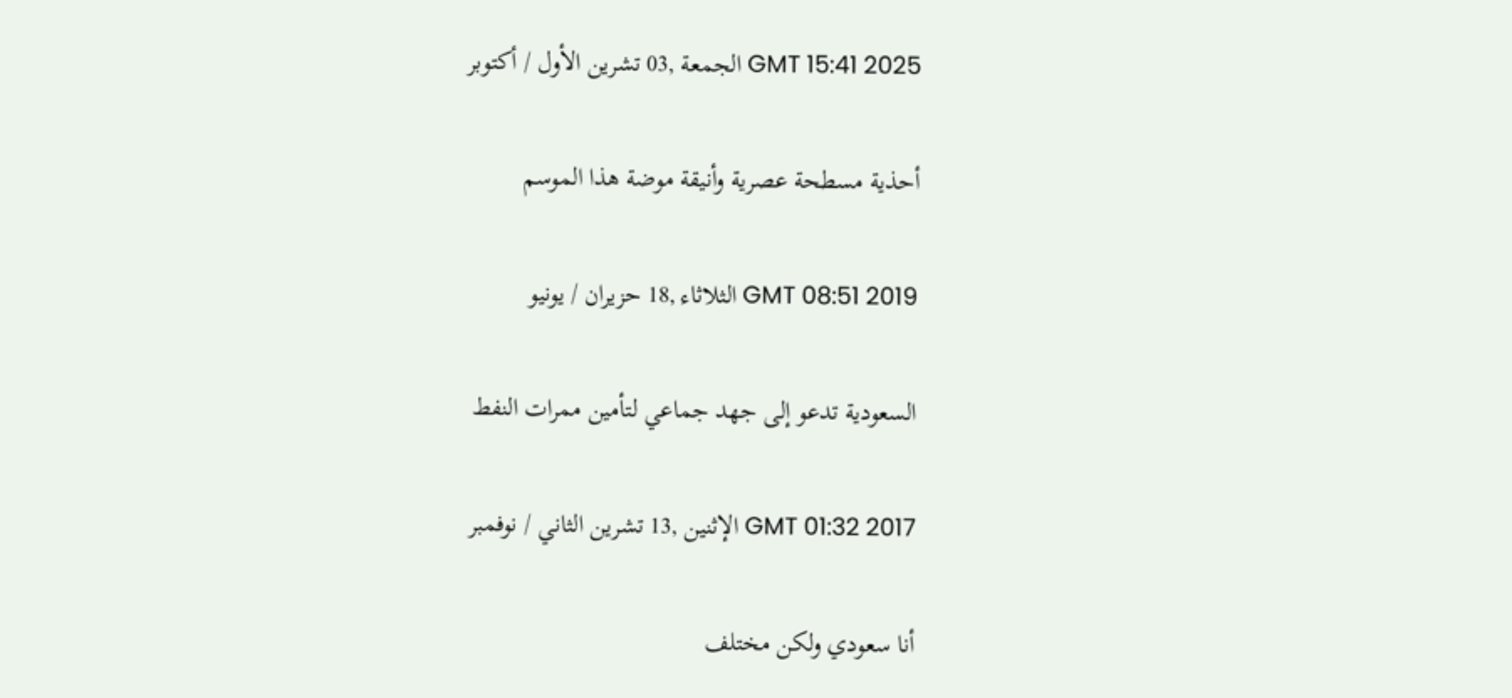GMT 15:41 2025 الجمعة ,03 تشرين الأول / أكتوبر

أحذية مسطحة عصرية وأنيقة موضة هذا الموسم

GMT 08:51 2019 الثلاثاء ,18 حزيران / يونيو

السعودية تدعو إلى جهد جماعي لتأمين ممرات النفط

GMT 01:32 2017 الإثنين ,13 تشرين الثاني / نوفمبر

أنا سعودي ولكن مختلف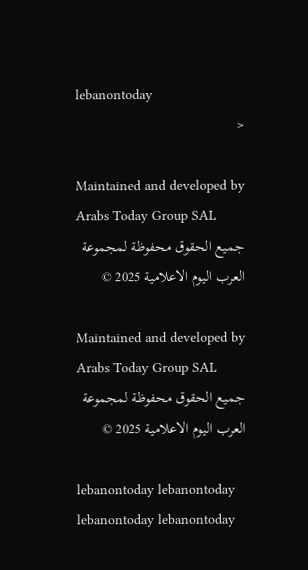lebanontoday
<

Maintained and developed by Arabs Today Group SAL
جميع الحقوق محفوظة لمجموعة العرب اليوم الاعلامية 2025 ©

Maintained and developed by Arabs Today Group SAL
جميع الحقوق محفوظة لمجموعة العرب اليوم الاعلامية 2025 ©

lebanontoday lebanontoday lebanontoday lebanontoday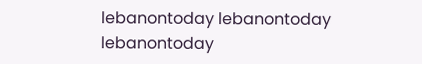lebanontoday lebanontoday lebanontoday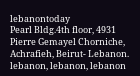lebanontoday
Pearl Bldg.4th floor, 4931 Pierre Gemayel Chorniche, Achrafieh, Beirut- Lebanon.
lebanon, lebanon, lebanon